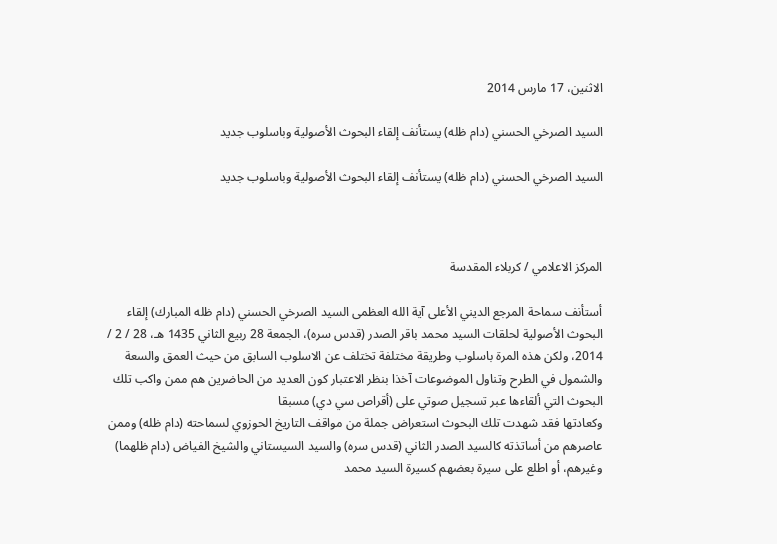الاثنين، 17 مارس 2014

السيد الصرخي الحسني (دام ظله) يستأنف إلقاء البحوث الأصولية وباسلوب جديد

السيد الصرخي الحسني (دام ظله) يستأنف إلقاء البحوث الأصولية وباسلوب جديد



المركز الاعلامي / كربلاء المقدسة

أستأنف سماحة المرجع الديني الأعلى آية الله العظمى السيد الصرخي الحسني (دام ظله المبارك) إلقاء البحوث الأصولية لحلقات السيد محمد باقر الصدر (قدس سره)، الجمعة 28 ربيع الثاني 1435 هـ، 28 / 2 / 2014، ولكن هذه المرة باسلوب وطريقة مختلفة تختلف عن الاسلوب السابق من حيث العمق والسعة والشمول في الطرح وتناول الموضوعات آخذا بنظر الاعتبار كون العديد من الحاضرين هم ممن واكب تلك البحوث التي ألقاءها عبر تسجيل صوتي على (أقراص سي دي) مسبقا
وكعادتها فقد شهدت تلك البحوث استعراض جملة من مواقف التاريخ الحوزوي لسماحته (دام ظله) وممن عاصرهم من أساتذته كالسيد الصدر الثاني (قدس سره) والسيد السيستاني والشيخ الفياض (دام ظلهما) وغيرهم، أو اطلع على سيرة بعضهم كسيرة السيد محمد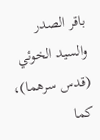باقر الصدر والسيد الخوئي (قدس سرهما)، كما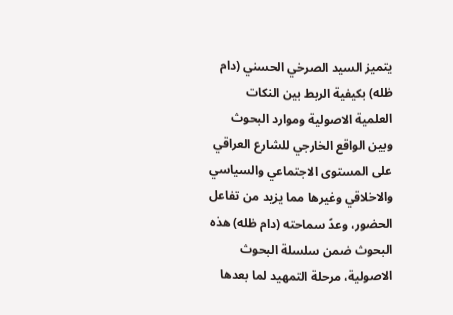يتميز السيد الصرخي الحسني (دام ظله) بكيفية الربط بين النكات العلمية الاصولية وموارد البحوث وبين الواقع الخارجي للشارع العراقي على المستوى الاجتماعي والسياسي والاخلاقي وغيرها مما يزيد من تفاعل الحضور، وعدً سماحته (دام ظله) هذه البحوث ضمن سلسلة البحوث الاصولية، مرحلة التمهيد لما بعدها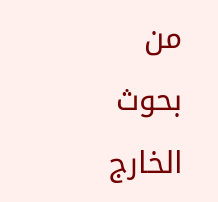من بحوث الخارج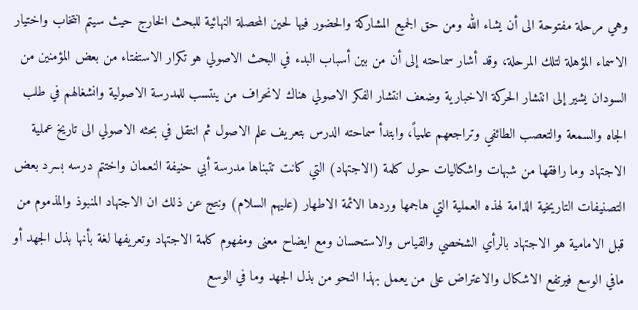وهي مرحلة مفتوحة الى أن يشاء الله ومن حق الجميع المشاركة والحضور فيها لحين المحصلة النهائية للبحث الخارج حيث سيتم انتخاب واختيار الاسماء المؤهلة لتلك المرحلة، وقد أشار سماحته إلى أن من بين أسباب البدء في البحث الاصولي هو تكرار الاستفتاء من بعض المؤمنين من السودان يشير إلى انتشار الحركة الاخبارية وضعف انتشار الفكر الاصولي هناك لانحراف من ينتسب للمدرسة الاصولية وانشغالهم في طلب الجاه والسمعة والتعصب الطائفي وتراجعهم علمياً، وابتدأ سماحته الدرس بتعريف علم الاصول ثم انتقل في بحثه الاصولي الى تاريخ عملية الاجتهاد وما رافقها من شبهات واشكاليات حول كلمة (الاجتهاد) التي كانت تتبناها مدرسة أبي حنيفة النعمان واختتم درسه بسرد بعض التصنيفات التاريخية الذامة لهذه العملية التي هاجمها وردها الائمة الاطهار (عليهم السلام) ونتج عن ذلك ان الاجتهاد المنبوذ والمذموم من قبل الامامية هو الاجتهاد بالرأي الشخصي والقياس والاستحسان ومع ايضاح معنى ومفهوم كلمة الاجتهاد وتعريفها لغة بأنها بذل الجهد أو مافي الوسع فيرتفع الاشكال والاعتراض على من يعمل بهذا النحو من بذل الجهد وما في الوسع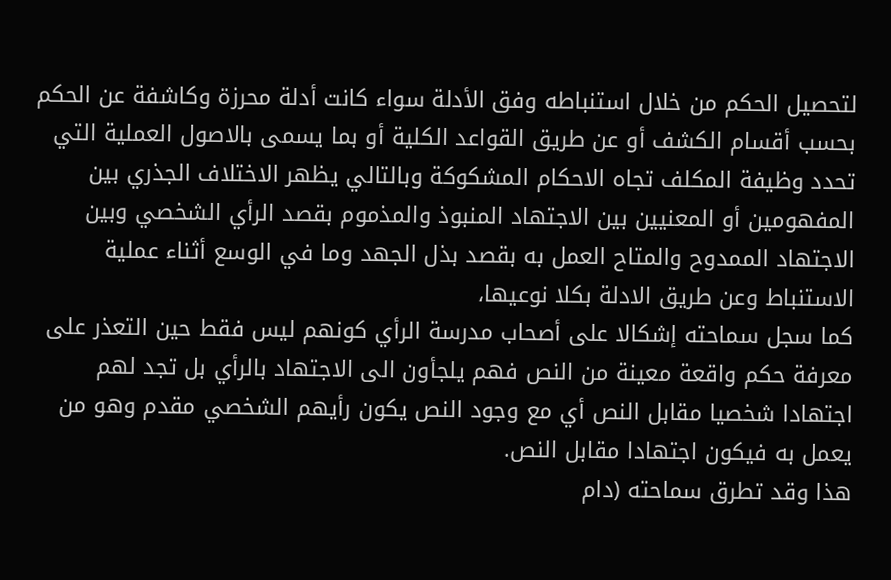لتحصيل الحكم من خلال استنباطه وفق الأدلة سواء كانت أدلة محرزة وكاشفة عن الحكم بحسب أقسام الكشف أو عن طريق القواعد الكلية أو بما يسمى بالاصول العملية التي تحدد وظيفة المكلف تجاه الاحكام المشكوكة وبالتالي يظهر الاختلاف الجذري بين المفهومين أو المعنيين بين الاجتهاد المنبوذ والمذموم بقصد الرأي الشخصي وبين الاجتهاد الممدوح والمتاح العمل به بقصد بذل الجهد وما في الوسع أثناء عملية الاستنباط وعن طريق الادلة بكلا نوعيها،
كما سجل سماحته إشكالا على أصحاب مدرسة الرأي كونهم ليس فقط حين التعذر على معرفة حكم واقعة معينة من النص فهم يلجأون الى الاجتهاد بالرأي بل تجد لهم اجتهادا شخصيا مقابل النص أي مع وجود النص يكون رأيهم الشخصي مقدم وهو من يعمل به فيكون اجتهادا مقابل النص.
هذا وقد تطرق سماحته (دام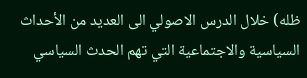ظله) خلال الدرس الاصولي الى العديد من الأحداث السياسية والاجتماعية التي تهم الحدث السياسي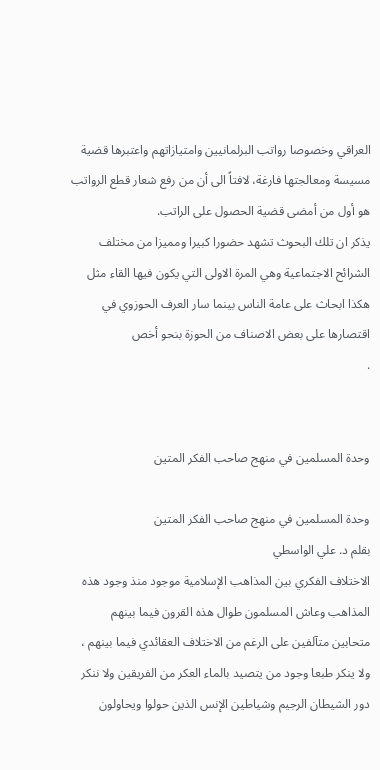العراقي وخصوصا رواتب البرلمانيين وامتيازاتهم واعتبرها قضية مسيسة ومعالجتها فارغة، لافتاً الى أن من رفع شعار قطع الرواتب هو أول من أمضى قضية الحصول على الراتب.
يذكر ان تلك البحوث تشهد حضورا كبيرا ومميزا من مختلف الشرائح الاجتماعية وهي المرة الاولى التي يكون فيها القاء مثل هكذا ابحاث على عامة الناس بينما سار العرف الحوزوي في اقتصارها على بعض الاصناف من الحوزة بنحو أخص
.


وحدة المسلمين في منهج صاحب الفكر المتين

وحدة المسلمين في منهج صاحب الفكر المتين
بقلم د. علي الواسطي
الاختلاف الفكري بين المذاهب الإسلامية موجود منذ وجود هذه المذاهب وعاش المسلمون طوال هذه القرون فيما بينهم متحابين متآلفين على الرغم من الاختلاف العقائدي فيما بينهم ، ولا ينكر طبعا وجود من يتصيد بالماء العكر من الفريقين ولا ننكر دور الشيطان الرجيم وشياطين الإنس الذين حولوا ويحاولون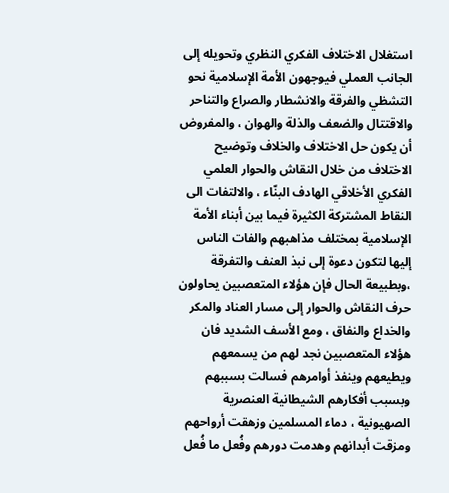استغلال الاختلاف الفكري النظري وتحويله إلى الجانب العملي فيوجهون الأمة الإسلامية نحو التشظي والفرقة والانشطار والصراع والتناحر والاقتتال والضعف والذلة والهوان ، والمفروض أن يكون حل الاختلاف والخلاف وتوضيح الاختلاف من خلال النقاش والحوار العلمي الفكري الأخلاقي الهادف البنّاء ، والالتفات الى النقاط المشتركة الكثيرة فيما بين أبناء الأمة الإسلامية بمختلف مذاهبهم والفات الناس إليها لتكون دعوة إلى نبذ العنف والتفرقة ،وبطبيعة الحال فإن هؤلاء المتعصبين يحاولون حرف النقاش والحوار إلى مسار العناد والمكر والخداع والنفاق ، ومع الأسف الشديد فان هؤلاء المتعصبين نجد لهم من يسمعهم ويطيعهم وينفذ أوامرهم فسالت بسببهم وبسبب أفكارهم الشيطانية العنصرية الصهيونية ، دماء المسلمين وزهقت أرواحهم ومزقت أبدانهم وهدمت دورهم وفُعل ما فُعل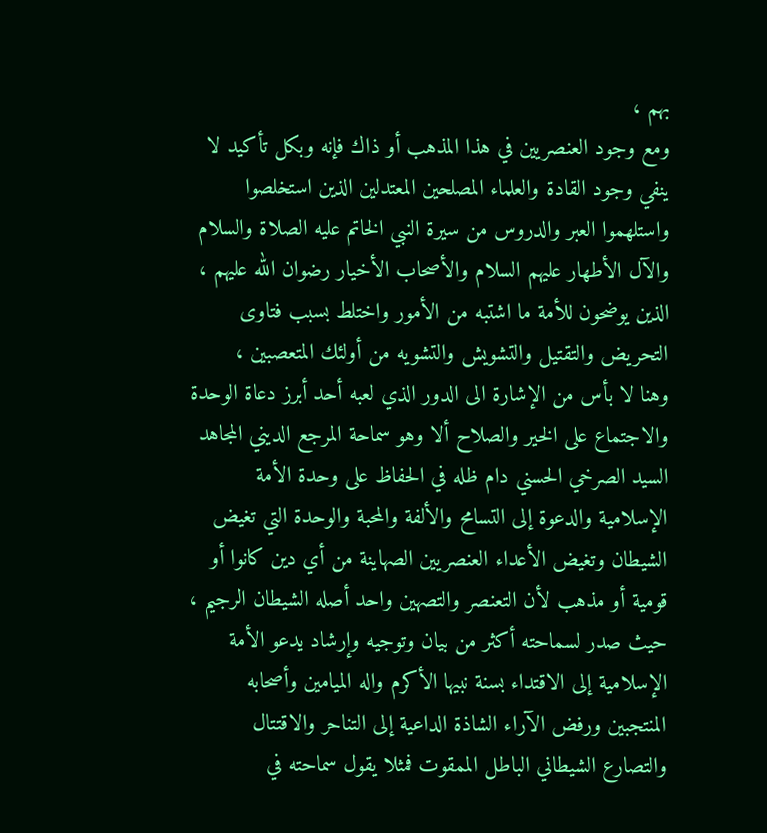بهم ،
ومع وجود العنصريين في هذا المذهب أو ذاك فإنه وبكل تأكيد لا ينفي وجود القادة والعلماء المصلحين المعتدلين الذين استخلصوا واستلهموا العبر والدروس من سيرة النبي الخاتم عليه الصلاة والسلام والآل الأطهار عليهم السلام والأصحاب الأخيار رضوان الله عليهم ، الذين يوضحون للأمة ما اشتبه من الأمور واختلط بسبب فتاوى التحريض والتقتيل والتشويش والتشويه من أولئك المتعصبين ،
وهنا لا بأس من الإشارة الى الدور الذي لعبه أحد أبرز دعاة الوحدة والاجتماع على الخير والصلاح ألا وهو سماحة المرجع الديني المجاهد السيد الصرخي الحسني دام ظله في الحفاظ على وحدة الأمة الإسلامية والدعوة إلى التسامح والألفة والمحبة والوحدة التي تغيض الشيطان وتغيض الأعداء العنصريين الصهاينة من أي دين كانوا أو قومية أو مذهب لأن التعنصر والتصهين واحد أصله الشيطان الرجيم ، حيث صدر لسماحته أكثر من بيان وتوجيه وإرشاد يدعو الأمة الإسلامية إلى الاقتداء بسنة نبيها الأكرم واله الميامين وأصحابه المنتجبين ورفض الآراء الشاذة الداعية إلى التناحر والاقتتال والتصارع الشيطاني الباطل الممقوت فمثلا يقول سماحته في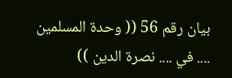بيان رقم 56 (( وحدة المسلمين .... في .... نصرة الدين ))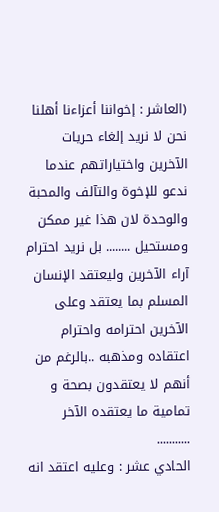(العاشر : إخواننا أعزاءنا أهلنا نحن لا نريد إلغاء حريات الآخرين واختياراتهم عندما ندعو للإخوة والتآلف والمحبة والوحدة لان هذا غير ممكن ومستحيل ........ بل نريد احترام آراء الآخرين وليعتقد الإنسان المسلم بما يعتقد وعلى الآخرين احترامه واحترام اعتقاده ومذهبه ..بالرغم من أنهم لا يعتقدون بصحة و تمامية ما يعتقده الآخر ...........
الحادي عشر : وعليه اعتقد انه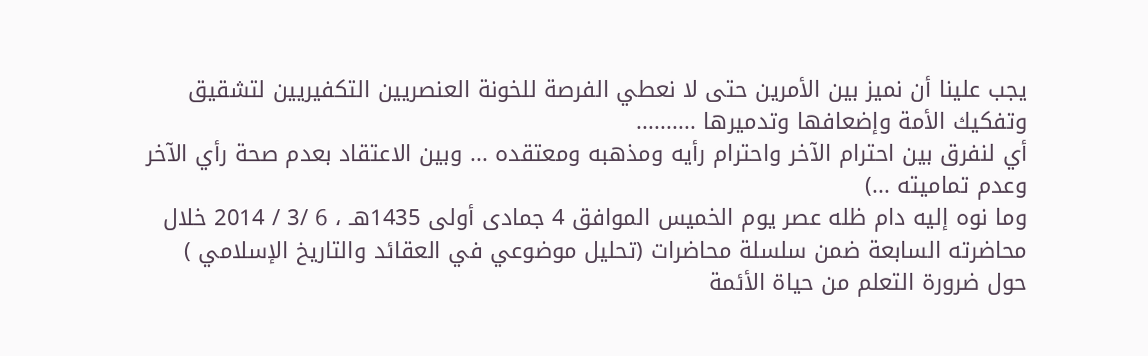يجب علينا أن نميز بين الأمرين حتى لا نعطي الفرصة للخونة العنصريين التكفيريين لتشقيق وتفكيك الأمة وإضعافها وتدميرها ..........
أي لنفرق بين احترام الآخر واحترام رأيه ومذهبه ومعتقده ... وبين الاعتقاد بعدم صحة رأي الآخر وعدم تماميته ...)
وما نوه إليه دام ظله عصر يوم الخميس الموافق 4 جمادى أولى 1435هـ ، 6 /3 / 2014 خلال محاضرته السابعة ضمن سلسلة محاضرات (تحليل موضوعي في العقائد والتاريخ الإسلامي ) حول ضرورة التعلم من حياة الأئمة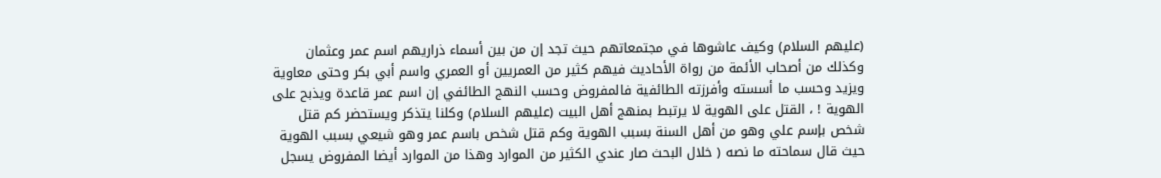(عليهم السلام) وكيف عاشوها في مجتمعاتهم حيث تجد إن من بين أسماء ذراريهم اسم عمر وعثمان وكذلك من أصحاب الأئمة من رواة الأحاديث فيهم كثير من العمريين أو العمري واسم أبي بكر وحتى معاوية ويزيد وحسب ما أسسته وأفرزته الطائفية فالمفروض وحسب النهج الطائفي إن اسم عمر قاعدة ويذبح على الهوية ! ، القتل على الهوية لا يرتبط بمنهج أهل البيت (عليهم السلام) وكلنا يتذكر ويستحضر كم قتل شخص بإسم علي وهو من أهل السنة بسبب الهوية وكم قتل شخص باسم عمر وهو شيعي بسبب الهوية حيث قال سماحته ما نصه ( خلال البحث صار عندي الكثير من الموارد وهذا من الموارد أيضا المفروض يسجل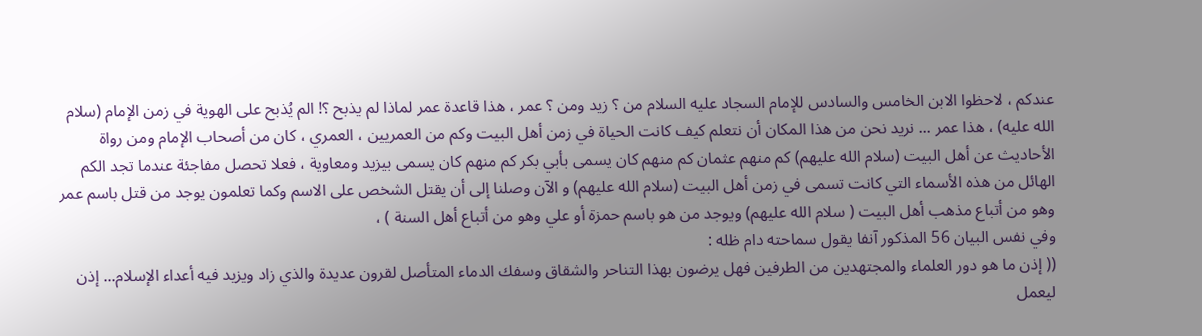عندكم ، لاحظوا الابن الخامس والسادس للإمام السجاد عليه السلام من ؟ زيد ومن ؟ عمر ، هذا قاعدة عمر لماذا لم يذبح ؟! الم يُذبح على الهوية في زمن الإمام (سلام الله عليه) ، هذا عمر ... نريد نحن من هذا المكان أن نتعلم كيف كانت الحياة في زمن أهل البيت وكم من العمريين ، العمري ، كان من أصحاب الإمام ومن رواة الأحاديث عن أهل البيت (سلام الله عليهم) كم منهم عثمان كم منهم كان يسمى بأبي بكر كم منهم كان يسمى بيزيد ومعاوية ، فعلا تحصل مفاجئة عندما تجد الكم الهائل من هذه الأسماء التي كانت تسمى في زمن أهل البيت (سلام الله عليهم) و الآن وصلنا إلى أن يقتل الشخص على الاسم وكما تعلمون يوجد من قتل باسم عمر وهو من أتباع مذهب أهل البيت ( سلام الله عليهم) ويوجد من هو باسم حمزة أو علي وهو من أتباع أهل السنة ) ،
وفي نفس البيان 56 المذكور آنفا يقول سماحته دام ظله :
(( إذن ما هو دور العلماء والمجتهدين من الطرفين فهل يرضون بهذا التناحر والشقاق وسفك الدماء المتأصل لقرون عديدة والذي زاد ويزيد فيه أعداء الإسلام... إذن ليعمل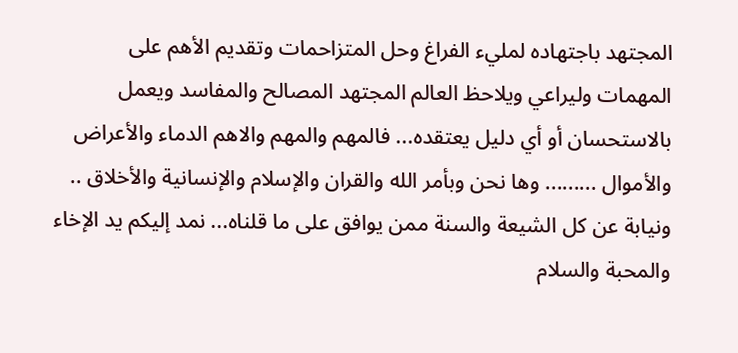المجتهد باجتهاده لمليء الفراغ وحل المتزاحمات وتقديم الأهم على المهمات وليراعي ويلاحظ العالم المجتهد المصالح والمفاسد ويعمل بالاستحسان أو أي دليل يعتقده... فالمهم والمهم والاهم الدماء والأعراض والأموال ......... وها نحن وبأمر الله والقران والإسلام والإنسانية والأخلاق .. ونيابة عن كل الشيعة والسنة ممن يوافق على ما قلناه... نمد إليكم يد الإخاء والمحبة والسلام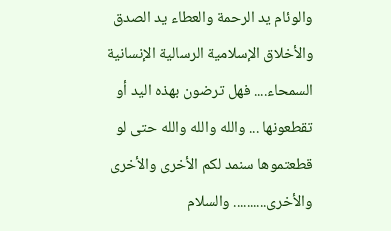والوئام يد الرحمة والعطاء يد الصدق والأخلاق الإسلامية الرسالية الإنسانية السمحاء.... فهل ترضون بهذه اليد أو تقطعونها ... والله والله والله حتى لو قطعتموها سنمد لكم الأخرى والأخرى والأخرى.......... والسلام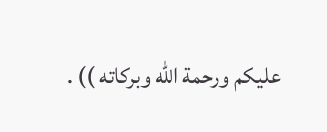عليكم ورحمة الله وبركاته )) .